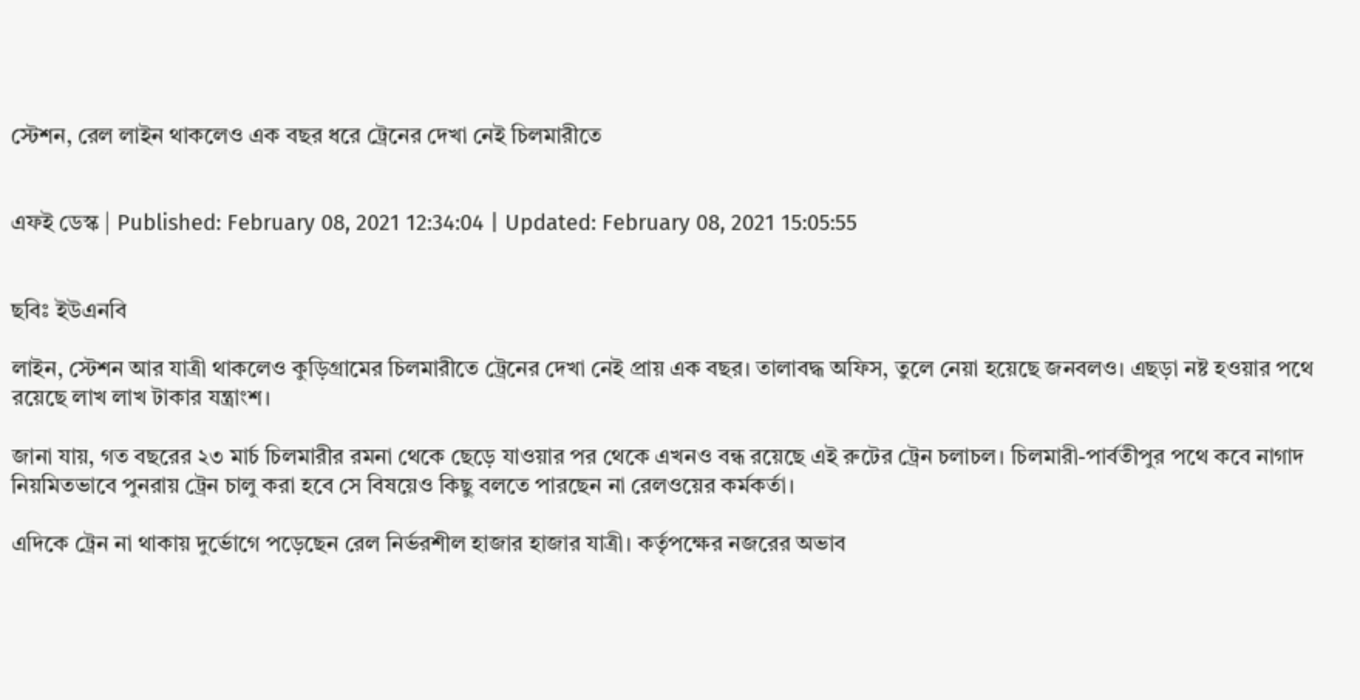স্টেশন, রেল লাইন থাকলেও এক বছর ধরে ট্রেনের দেখা নেই চিলমারীতে


এফই ডেস্ক | Published: February 08, 2021 12:34:04 | Updated: February 08, 2021 15:05:55


ছবিঃ ইউএনবি

লাইন, স্টেশন আর যাত্রী থাকলেও কুড়িগ্রামের চিলমারীতে ট্রেনের দেখা নেই প্রায় এক বছর। তালাবদ্ধ অফিস, তুলে নেয়া হয়েছে জনবলও। এছড়া নষ্ট হওয়ার পথে রয়েছে লাখ লাখ টাকার যন্ত্রাংশ।

জানা যায়, গত বছরের ২৩ মার্চ চিলমারীর রমনা থেকে ছেড়ে যাওয়ার পর থেকে এখনও বন্ধ রয়েছে এই রুটের ট্রেন চলাচল। চিলমারী-পার্বতীপুর পথে কবে নাগাদ নিয়মিতভাবে পুনরায় ট্রেন চালু করা হবে সে বিষয়েও কিছু বলতে পারছেন না রেলওয়ের কর্মকর্তা।

এদিকে ট্রেন না থাকায় দুর্ভোগে পড়েছেন রেল নির্ভরশীল হাজার হাজার যাত্রী। কর্তৃপক্ষের নজরের অভাব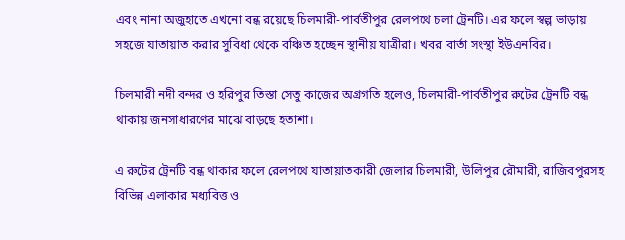এবং নানা অজুহাতে এখনো বন্ধ রয়েছে চিলমারী-পার্বতীপুর রেলপথে চলা ট্রেনটি। এর ফলে স্বল্প ভাড়ায় সহজে যাতায়াত করার সুবিধা থেকে বঞ্চিত হচ্ছেন স্থানীয় যাত্রীরা। খবর বার্তা সংস্থা ইউএনবির।

চিলমারী নদী বন্দর ও হরিপুর তিস্তা সেতু কাজের অগ্রগতি হলেও, চিলমারী-পার্বতীপুর রুটের ট্রেনটি বন্ধ থাকায় জনসাধারণের মাঝে বাড়ছে হতাশা।

এ রুটের ট্রেনটি বন্ধ থাকার ফলে রেলপথে যাতায়াতকারী জেলার চিলমারী, উলিপুর রৌমারী, রাজিবপুরসহ বিভিন্ন এলাকার মধ্যবিত্ত ও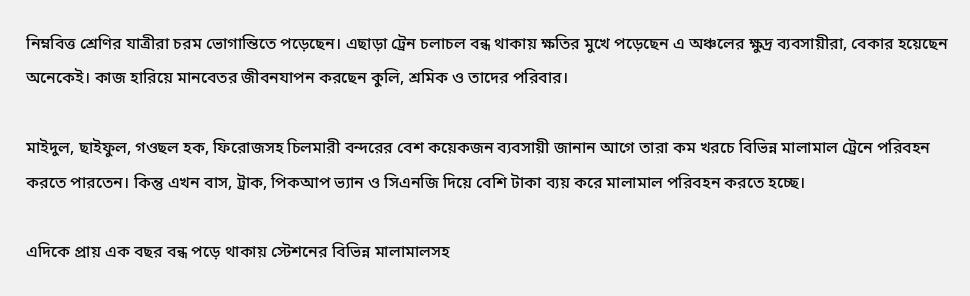নিম্নবিত্ত শ্রেণির যাত্রীরা চরম ভোগান্তিতে পড়েছেন। এছাড়া ট্রেন চলাচল বন্ধ থাকায় ক্ষতির মুখে পড়েছেন এ অঞ্চলের ক্ষুদ্র ব্যবসায়ীরা, বেকার হয়েছেন অনেকেই। কাজ হারিয়ে মানবেতর জীবনযাপন করছেন কুলি, শ্রমিক ও তাদের পরিবার।

মাইদুল, ছাইফুল, গওছল হক, ফিরোজসহ চিলমারী বন্দরের বেশ কয়েকজন ব্যবসায়ী জানান আগে তারা কম খরচে বিভিন্ন মালামাল ট্রেনে পরিবহন করতে পারতেন। কিন্তু এখন বাস, ট্রাক, পিকআপ ভ্যান ও সিএনজি দিয়ে বেশি টাকা ব্যয় করে মালামাল পরিবহন করতে হচ্ছে।

এদিকে প্রায় এক বছর বন্ধ পড়ে থাকায় স্টেশনের বিভিন্ন মালামালসহ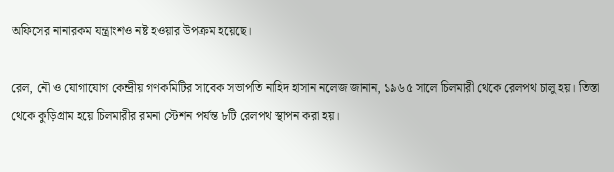অফিসের নানারকম যন্ত্রাংশও নষ্ট হওয়ার উপক্রম হয়েছে।

রেল, নৌ ও যোগাযোগ কেন্দ্রীয় গণকমিটির সাবেক সভাপতি নাহিদ হাসান নলেজ জানান, ১৯৬৫ সালে চিলমারী থেকে রেলপথ চালু হয়। তিস্তা থেকে কুড়িগ্রাম হয়ে চিলমারীর রমনা স্টেশন পর্যন্ত ৮টি রেলপথ স্থাপন করা হয়।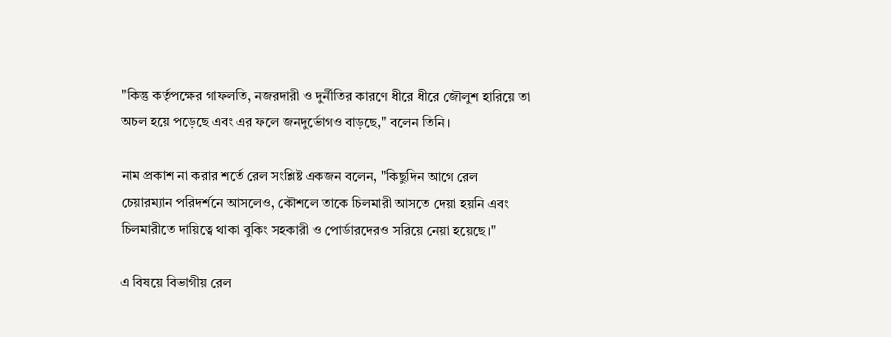"কিন্তু কর্তৃপক্ষের গাফলতি, নজরদারী ও দুর্নীতির কারণে ধীরে ধীরে জৌলুশ হারিয়ে তা অচল হয়ে পড়েছে এবং এর ফলে জনদুর্ভোগও বাড়ছে," বলেন তিনি।

নাম প্রকাশ না করার শর্তে রেল সংশ্লিষ্ট একজন বলেন, "কিছুদিন আগে রেল চেয়ারম্যান পরিদর্শনে আসলেও, কৌশলে তাকে চিলমারী আসতে দেয়া হয়নি এবং চিলমারীতে দায়িত্বে থাকা বুকিং সহকারী ও পোর্ডারদেরও সরিয়ে নেয়া হয়েছে।"

এ বিষয়ে বিভাগীয় রেল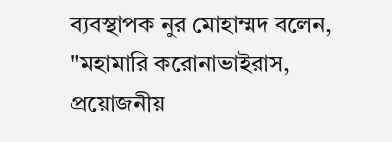ব্যবস্থাপক নুর মোহাম্মদ বলেন, "মহামারি করোনাভাইরাস, প্রয়োজনীয়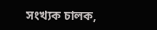সংখ্যক চালক,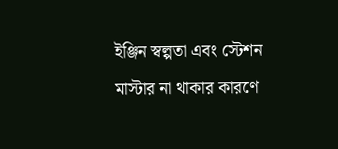ইঞ্জিন স্বল্পতা এবং স্টেশন মাস্টার না থাকার কারণে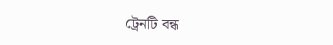ট্রেনটি বন্ধ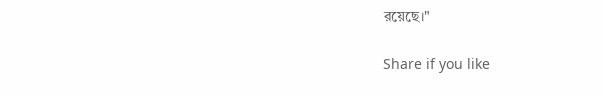রয়েছে।"

Share if you like